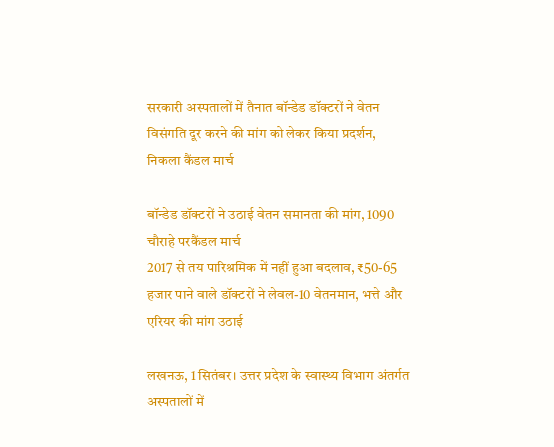सरकारी अस्पतालों में तैनात बॉन्डेड डॉक्टरों ने वेतन विसंगति दूर करने की मांग को लेकर किया प्रदर्शन, निकला कैंडल मार्च

बॉन्डेड डॉक्टरों ने उठाई वेतन समानता की मांग, 1090 चौराहे परकैंडल मार्च
2017 से तय पारिश्रमिक में नहीं हुआ बदलाव, ₹50-65 हजार पाने वाले डॉक्टरों ने लेवल-10 वेतनमान, भत्ते और एरियर की मांग उठाई

लखनऊ, 1 सितंबर। उत्तर प्रदेश के स्वास्थ्य विभाग अंतर्गत अस्पतालों में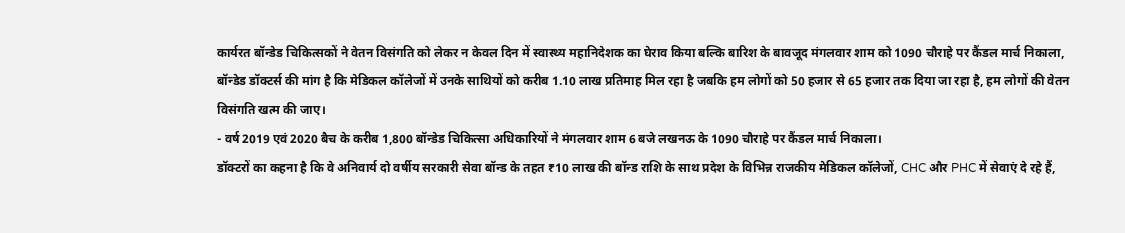कार्यरत बॉन्डेड चिकित्सकों ने वेतन विसंगति को लेकर न केवल दिन में स्वास्थ्य महानिदेशक का घेराव किया बल्कि बारिश के बावजूद मंगलवार शाम को 1090 चौराहे पर कैंडल मार्च निकाला, बॉन्डेड डॉक्टर्स की मांग है कि मेडिकल कॉलेजों में उनके साथियों को करीब 1.10 लाख प्रतिमाह मिल रहा है जबकि हम लोगों को 50 हजार से 65 हजार तक दिया जा रहा है, हम लोगों की वेतन विसंगति खत्म की जाए।
- वर्ष 2019 एवं 2020 बैच के करीब 1,800 बॉन्डेड चिकित्सा अधिकारियों ने मंगलवार शाम 6 बजे लखनऊ के 1090 चौराहे पर कैंडल मार्च निकाला।
डॉक्टरों का कहना है कि वे अनिवार्य दो वर्षीय सरकारी सेवा बॉन्ड के तहत ₹10 लाख की बॉन्ड राशि के साथ प्रदेश के विभिन्न राजकीय मेडिकल कॉलेजों, CHC और PHC में सेवाएं दे रहे हैं,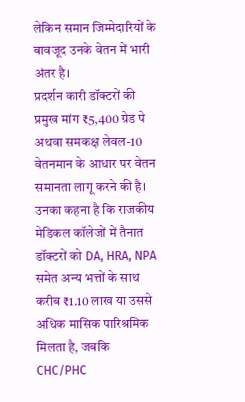लेकिन समान जिम्मेदारियों के बावजूद उनके वेतन में भारी अंतर है।
प्रदर्शन कारी डॉक्टरों की प्रमुख मांग ₹5,400 ग्रेड पे अथवा समकक्ष लेवल-10 वेतनमान के आधार पर वेतन समानता लागू करने की है। उनका कहना है कि राजकीय मेडिकल कॉलेजों में तैनात डॉक्टरों को DA, HRA, NPA समेत अन्य भत्तों के साथ करीब ₹1.10 लाख या उससे अधिक मासिक पारिश्रमिक मिलता है, जबकि CHC/PHC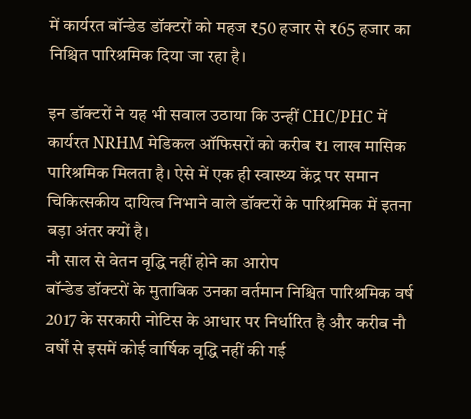में कार्यरत बॉन्डेड डॉक्टरों को महज ₹50 हजार से ₹65 हजार का निश्चित पारिश्रमिक दिया जा रहा है।

इन डॉक्टरों ने यह भी सवाल उठाया कि उन्हीं CHC/PHC में कार्यरत NRHM मेडिकल ऑफिसरों को करीब ₹1 लाख मासिक पारिश्रमिक मिलता है। ऐसे में एक ही स्वास्थ्य केंद्र पर समान चिकित्सकीय दायित्व निभाने वाले डॉक्टरों के पारिश्रमिक में इतना बड़ा अंतर क्यों है।
नौ साल से वेतन वृद्धि नहीं होने का आरोप
बॉन्डेड डॉक्टरों के मुताबिक उनका वर्तमान निश्चित पारिश्रमिक वर्ष 2017 के सरकारी नोटिस के आधार पर निर्धारित है और करीब नौ वर्षों से इसमें कोई वार्षिक वृद्धि नहीं की गई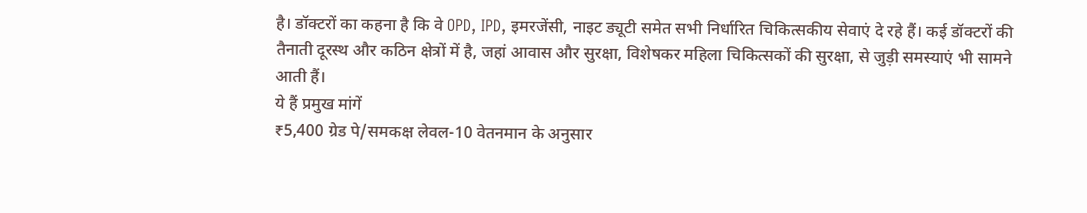है। डॉक्टरों का कहना है कि वे OPD, IPD, इमरजेंसी, नाइट ड्यूटी समेत सभी निर्धारित चिकित्सकीय सेवाएं दे रहे हैं। कई डॉक्टरों की तैनाती दूरस्थ और कठिन क्षेत्रों में है, जहां आवास और सुरक्षा, विशेषकर महिला चिकित्सकों की सुरक्षा, से जुड़ी समस्याएं भी सामने आती हैं।
ये हैं प्रमुख मांगें
₹5,400 ग्रेड पे/समकक्ष लेवल-10 वेतनमान के अनुसार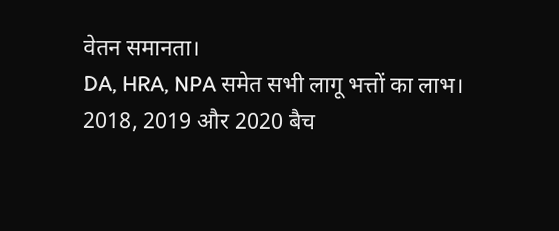वेतन समानता।
DA, HRA, NPA समेत सभी लागू भत्तों का लाभ।
2018, 2019 और 2020 बैच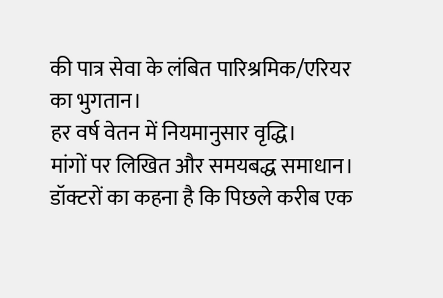की पात्र सेवा के लंबित पारिश्रमिक/एरियर का भुगतान।
हर वर्ष वेतन में नियमानुसार वृद्धि।
मांगों पर लिखित और समयबद्ध समाधान।
डॉक्टरों का कहना है कि पिछले करीब एक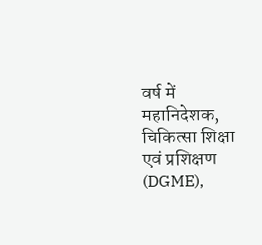वर्ष में महानिदेशक, चिकित्सा शिक्षा एवं प्रशिक्षण (DGME),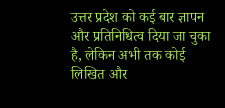उत्तर प्रदेश को कई बार ज्ञापन और प्रतिनिधित्व दिया जा चुका है, लेकिन अभी तक कोई लिखित और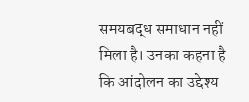समयबद्ध समाधान नहीं मिला है। उनका कहना है कि आंदोलन का उद्देश्य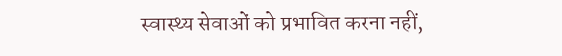स्वास्थ्य सेवाओं को प्रभावित करना नहीं,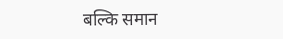बल्कि समान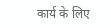कार्य के लिए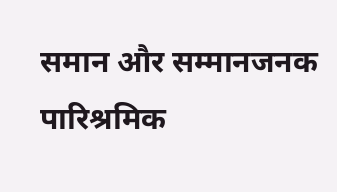समान और सम्मानजनक पारिश्रमिक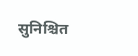सुनिश्चित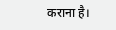कराना है।